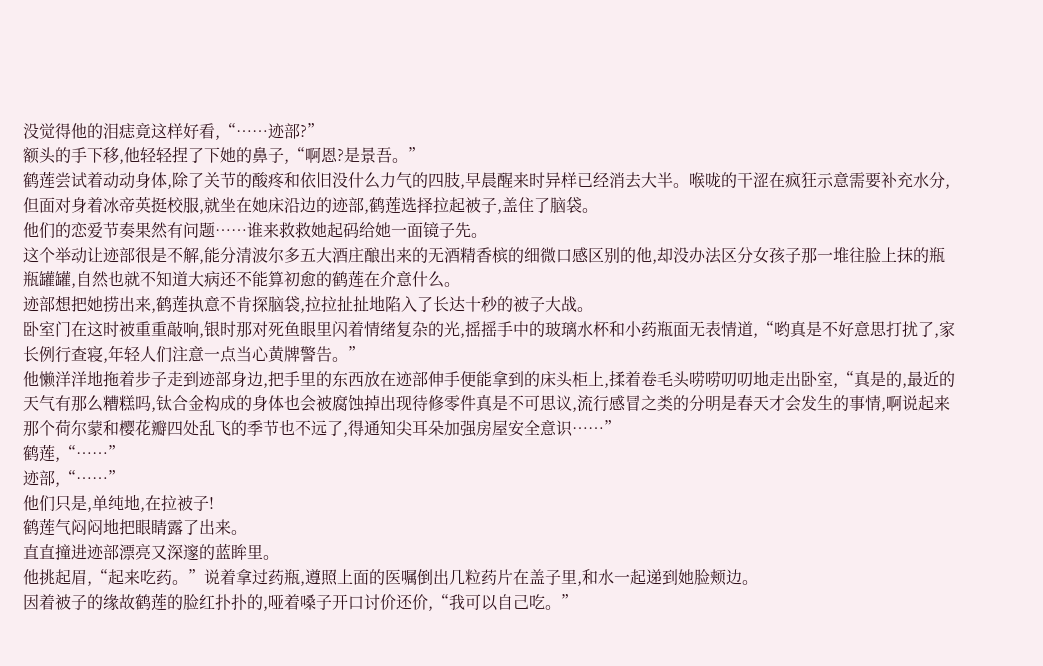没觉得他的泪痣竟这样好看,“……迹部?”
额头的手下移,他轻轻捏了下她的鼻子,“啊恩?是景吾。”
鹤莲尝试着动动身体,除了关节的酸疼和依旧没什么力气的四肢,早晨醒来时异样已经消去大半。喉咙的干涩在疯狂示意需要补充水分,但面对身着冰帝英挺校服,就坐在她床沿边的迹部,鹤莲选择拉起被子,盖住了脑袋。
他们的恋爱节奏果然有问题……谁来救救她起码给她一面镜子先。
这个举动让迹部很是不解,能分清波尔多五大酒庄酿出来的无酒精香槟的细微口感区别的他,却没办法区分女孩子那一堆往脸上抹的瓶瓶罐罐,自然也就不知道大病还不能算初愈的鹤莲在介意什么。
迹部想把她捞出来,鹤莲执意不肯探脑袋,拉拉扯扯地陷入了长达十秒的被子大战。
卧室门在这时被重重敲响,银时那对死鱼眼里闪着情绪复杂的光,摇摇手中的玻璃水杯和小药瓶面无表情道,“哟真是不好意思打扰了,家长例行查寝,年轻人们注意一点当心黄牌警告。”
他懒洋洋地拖着步子走到迹部身边,把手里的东西放在迹部伸手便能拿到的床头柜上,揉着卷毛头唠唠叨叨地走出卧室,“真是的,最近的天气有那么糟糕吗,钛合金构成的身体也会被腐蚀掉出现待修零件真是不可思议,流行感冒之类的分明是春天才会发生的事情,啊说起来那个荷尔蒙和樱花瓣四处乱飞的季节也不远了,得通知尖耳朵加强房屋安全意识……”
鹤莲,“……”
迹部,“……”
他们只是,单纯地,在拉被子!
鹤莲气闷闷地把眼睛露了出来。
直直撞进迹部漂亮又深邃的蓝眸里。
他挑起眉,“起来吃药。”说着拿过药瓶,遵照上面的医嘱倒出几粒药片在盖子里,和水一起递到她脸颊边。
因着被子的缘故鹤莲的脸红扑扑的,哑着嗓子开口讨价还价,“我可以自己吃。”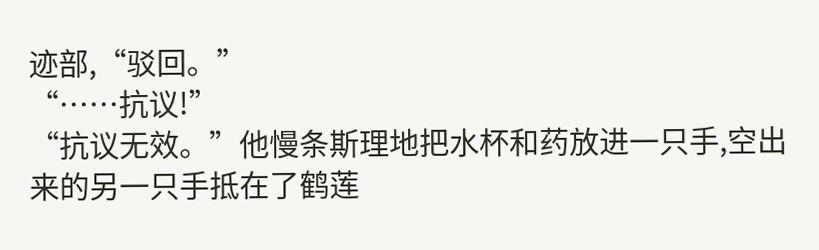迹部,“驳回。”
“……抗议!”
“抗议无效。”他慢条斯理地把水杯和药放进一只手,空出来的另一只手抵在了鹤莲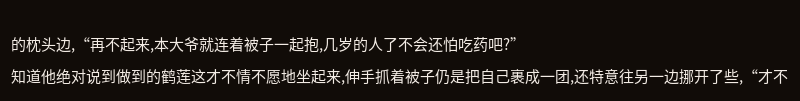的枕头边,“再不起来,本大爷就连着被子一起抱,几岁的人了不会还怕吃药吧?”
知道他绝对说到做到的鹤莲这才不情不愿地坐起来,伸手抓着被子仍是把自己裹成一团,还特意往另一边挪开了些,“才不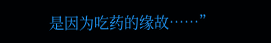是因为吃药的缘故……”